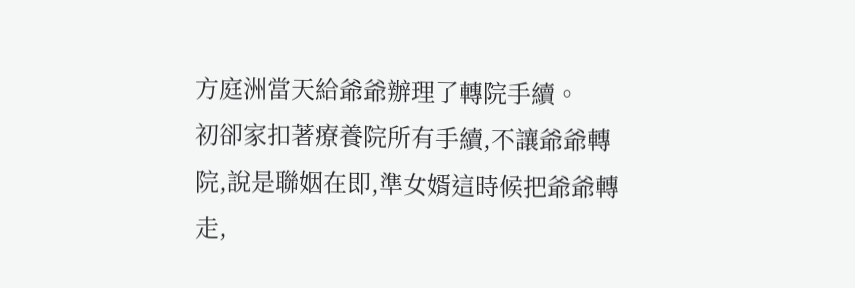方庭洲當天給爺爺辦理了轉院手續。
初卻家扣著療養院所有手續,不讓爺爺轉院,說是聯姻在即,準女婿這時候把爺爺轉走,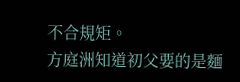不合規矩。
方庭洲知道初父要的是麵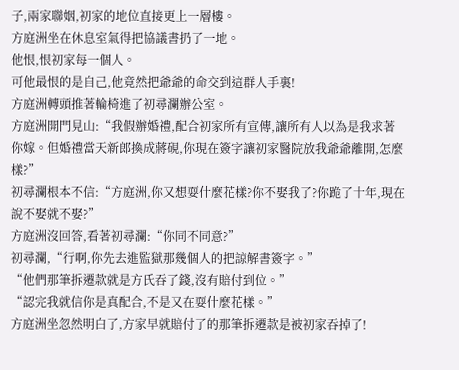子,兩家聯姻,初家的地位直接更上一層樓。
方庭洲坐在休息室氣得把協議書扔了一地。
他恨,恨初家每一個人。
可他最恨的是自己,他竟然把爺爺的命交到這群人手裏!
方庭洲轉頭推著輪椅進了初尋瀾辦公室。
方庭洲開門見山:“我假辦婚禮,配合初家所有宣傳,讓所有人以為是我求著你嫁。但婚禮當天新郎換成蔣硯,你現在簽字讓初家醫院放我爺爺離開,怎麼樣?”
初尋瀾根本不信:“方庭洲,你又想耍什麼花樣?你不娶我了?你跪了十年,現在說不娶就不娶?”
方庭洲沒回答,看著初尋瀾:“你同不同意?”
初尋瀾,“行啊,你先去進監獄那幾個人的把諒解書簽字。”
“他們那筆拆遷款就是方氏吞了錢,沒有賠付到位。”
“認完我就信你是真配合,不是又在耍什麼花樣。”
方庭洲坐忽然明白了,方家早就賠付了的那筆拆遷款是被初家吞掉了!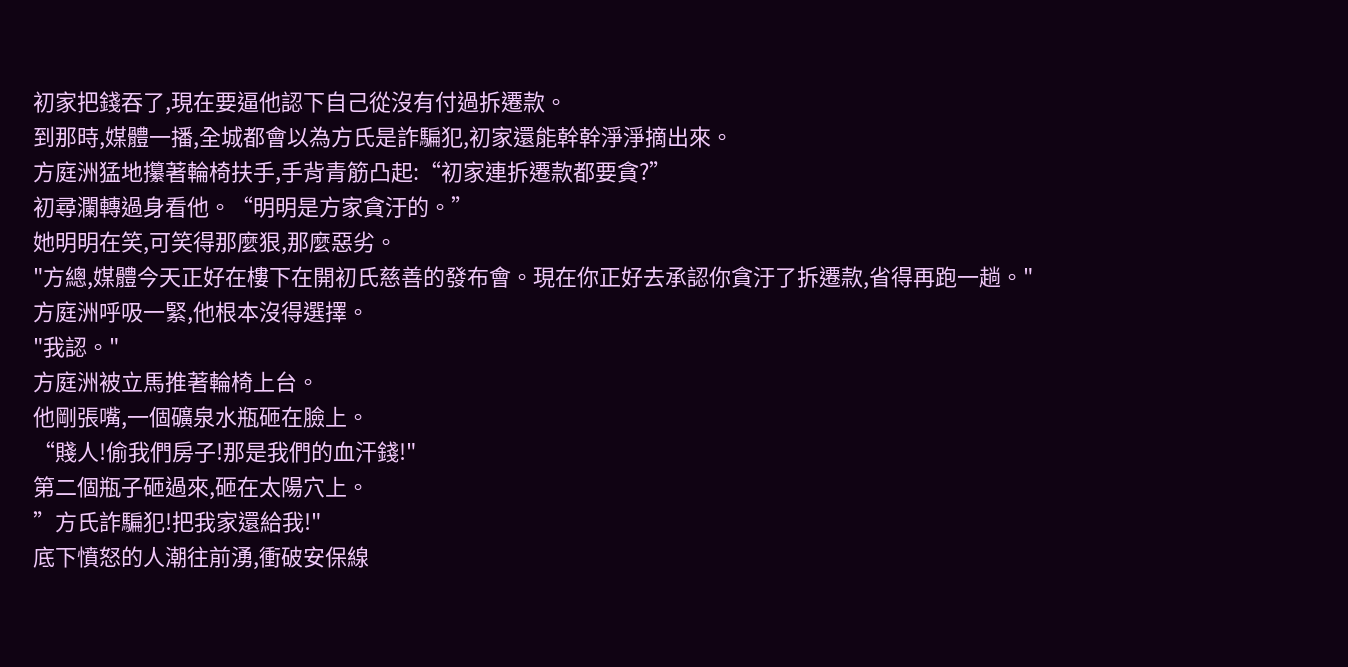初家把錢吞了,現在要逼他認下自己從沒有付過拆遷款。
到那時,媒體一播,全城都會以為方氏是詐騙犯,初家還能幹幹淨淨摘出來。
方庭洲猛地攥著輪椅扶手,手背青筋凸起:“初家連拆遷款都要貪?”
初尋瀾轉過身看他。“明明是方家貪汙的。”
她明明在笑,可笑得那麼狠,那麼惡劣。
"方總,媒體今天正好在樓下在開初氏慈善的發布會。現在你正好去承認你貪汙了拆遷款,省得再跑一趟。"
方庭洲呼吸一緊,他根本沒得選擇。
"我認。"
方庭洲被立馬推著輪椅上台。
他剛張嘴,一個礦泉水瓶砸在臉上。
“賤人!偷我們房子!那是我們的血汗錢!"
第二個瓶子砸過來,砸在太陽穴上。
”方氏詐騙犯!把我家還給我!"
底下憤怒的人潮往前湧,衝破安保線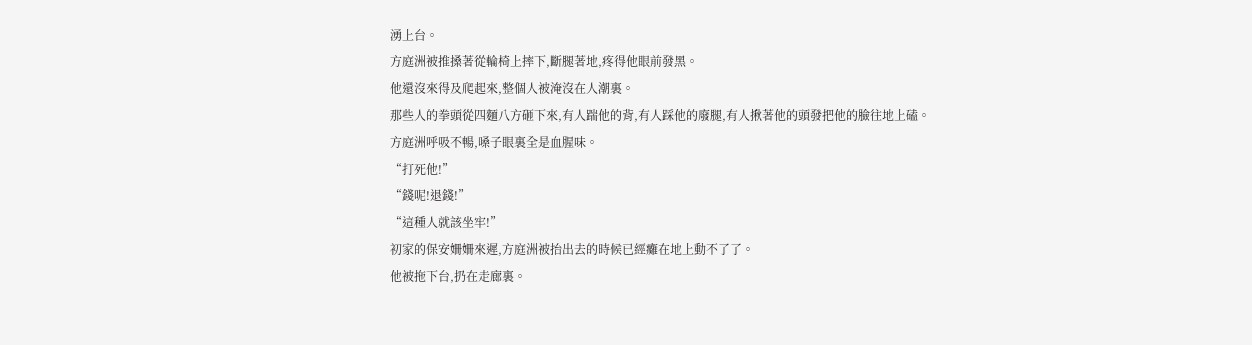湧上台。
方庭洲被推搡著從輪椅上摔下,斷腿著地,疼得他眼前發黑。
他還沒來得及爬起來,整個人被淹沒在人潮裏。
那些人的拳頭從四麵八方砸下來,有人踹他的背,有人踩他的廢腿,有人揪著他的頭發把他的臉往地上磕。
方庭洲呼吸不暢,嗓子眼裏全是血腥味。
“打死他!”
“錢呢!退錢!”
“這種人就該坐牢!”
初家的保安姍姍來遲,方庭洲被抬出去的時候已經癱在地上動不了了。
他被拖下台,扔在走廊裏。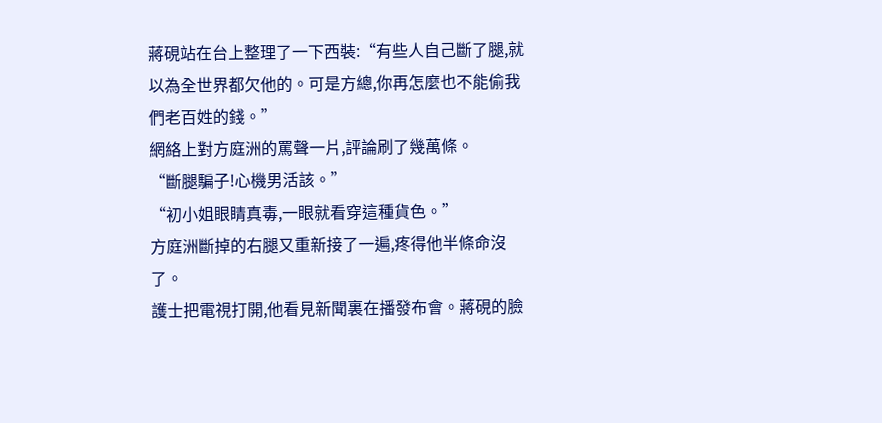蔣硯站在台上整理了一下西裝:“有些人自己斷了腿,就以為全世界都欠他的。可是方總,你再怎麼也不能偷我們老百姓的錢。”
網絡上對方庭洲的罵聲一片,評論刷了幾萬條。
“斷腿騙子!心機男活該。”
“初小姐眼睛真毒,一眼就看穿這種貨色。”
方庭洲斷掉的右腿又重新接了一遍,疼得他半條命沒了。
護士把電視打開,他看見新聞裏在播發布會。蔣硯的臉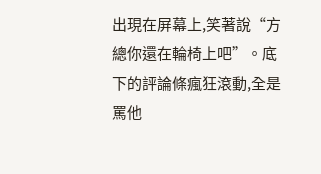出現在屏幕上,笑著說“方總你還在輪椅上吧”。底下的評論條瘋狂滾動,全是罵他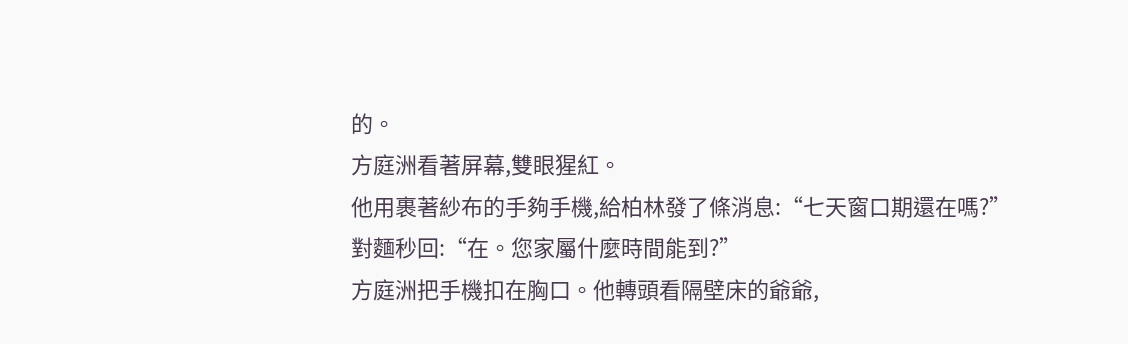的。
方庭洲看著屏幕,雙眼猩紅。
他用裹著紗布的手夠手機,給柏林發了條消息:“七天窗口期還在嗎?”
對麵秒回:“在。您家屬什麼時間能到?”
方庭洲把手機扣在胸口。他轉頭看隔壁床的爺爺,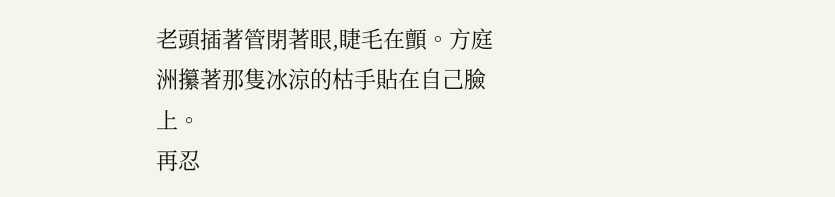老頭插著管閉著眼,睫毛在顫。方庭洲攥著那隻冰涼的枯手貼在自己臉上。
再忍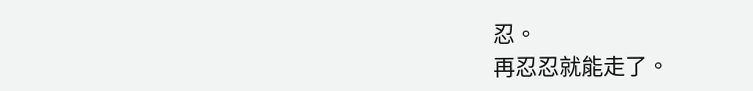忍。
再忍忍就能走了。